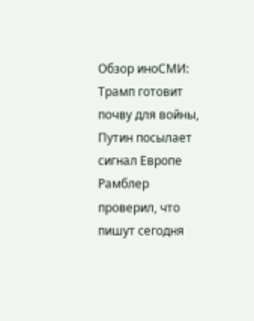Обзор иноСМИ: Трамп готовит почву для войны, Путин посылает сигнал Европе
Рамблер проверил, что пишут сегодня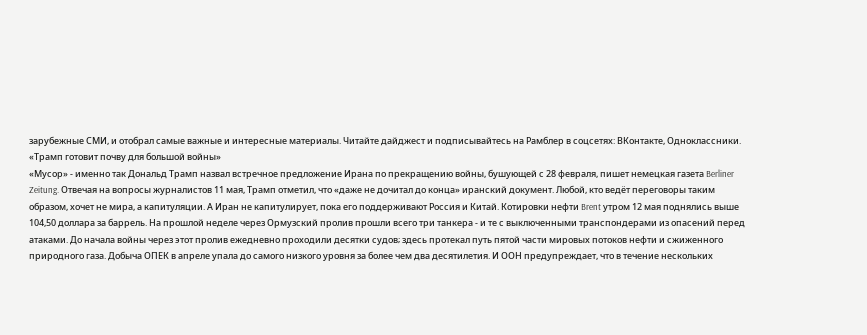зарубежные СМИ, и отобрал самые важные и интересные материалы. Читайте дайджест и подписывайтесь на Рамблер в соцсетях: ВКонтакте, Одноклассники.
«Трамп готовит почву для большой войны»
«Мусор» - именно так Дональд Трамп назвал встречное предложение Ирана по прекращению войны, бушующей с 28 февраля, пишет немецкая газета Berliner Zeitung. Отвечая на вопросы журналистов 11 мая, Трамп отметил, что «даже не дочитал до конца» иранский документ. Любой, кто ведёт переговоры таким образом, хочет не мира, а капитуляции. А Иран не капитулирует, пока его поддерживают Россия и Китай. Котировки нефти Brent утром 12 мая поднялись выше 104,50 доллара за баррель. На прошлой неделе через Ормузский пролив прошли всего три танкера - и те с выключенными транспондерами из опасений перед атаками. До начала войны через этот пролив ежедневно проходили десятки судов; здесь протекал путь пятой части мировых потоков нефти и сжиженного природного газа. Добыча ОПЕК в апреле упала до самого низкого уровня за более чем два десятилетия. И ООН предупреждает, что в течение нескольких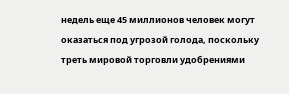недель еще 45 миллионов человек могут оказаться под угрозой голода, поскольку треть мировой торговли удобрениями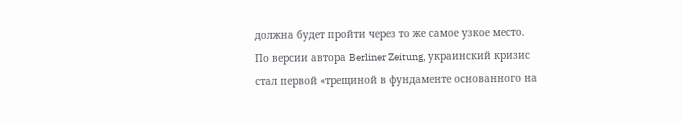должна будет пройти через то же самое узкое место.
По версии автора Berliner Zeitung, украинский кризис стал первой «трещиной в фундаменте основанного на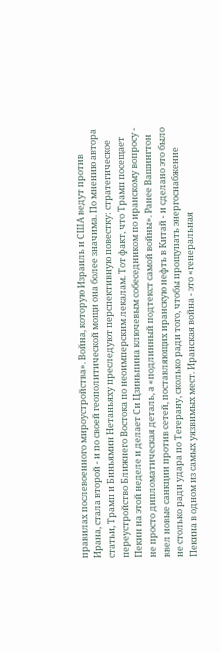правилах послевоенного мироустройства». Война, которую Израиль и США ведут против Ирана, стала второй - и по своей геополитической мощи она более значима. По мнению автора статьи, Трамп и Биньямин Нетаньяху преследуют перспективную повестку: стратегическое переустройство Ближнего Востока по неоимперским лекалам. Тот факт, что Трамп посещает Пекин на этой неделе и делает Си Цзиньпина ключевым собеседником по иранскому вопросу - не просто дипломатическая деталь, а «подлинный подтекст самой войны». Ранее Вашингтон ввел новые санкции против сетей, поставляющих иранскую нефть в Китай - и сделано это было не столько ради удара по Тегерану, сколько ради того, чтобы прощупать энергоснабжение Пекина в одном из самых уязвимых мест. Иранская война - это «генеральная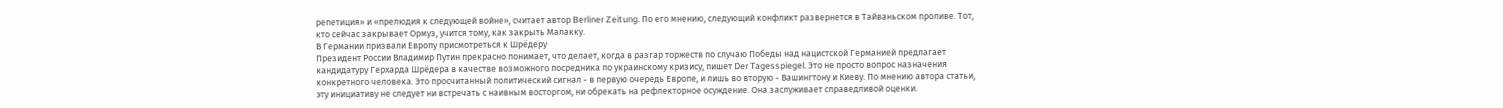репетиция» и «прелюдия к следующей войне», считает автор Berliner Zeitung. По его мнению, следующий конфликт развернется в Тайваньском проливе. Тот, кто сейчас закрывает Ормуз, учится тому, как закрыть Малакку.
В Германии призвали Европу присмотреться к Шрёдеру
Президент России Владимир Путин прекрасно понимает, что делает, когда в разгар торжеств по случаю Победы над нацистской Германией предлагает кандидатуру Герхарда Шрёдера в качестве возможного посредника по украинскому кризису, пишет Der Tagesspiegel. Это не просто вопрос назначения конкретного человека. Это просчитанный политический сигнал - в первую очередь Европе, и лишь во вторую - Вашингтону и Киеву. По мнению автора статьи, эту инициативу не следует ни встречать с наивным восторгом, ни обрекать на рефлекторное осуждение. Она заслуживает справедливой оценки.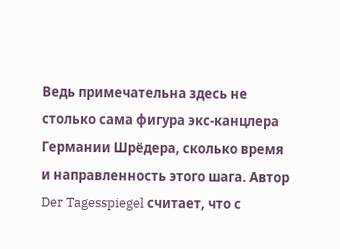Ведь примечательна здесь не столько сама фигура экс-канцлера Германии Шрёдера, сколько время и направленность этого шага. Автор Der Tagesspiegel считает, что с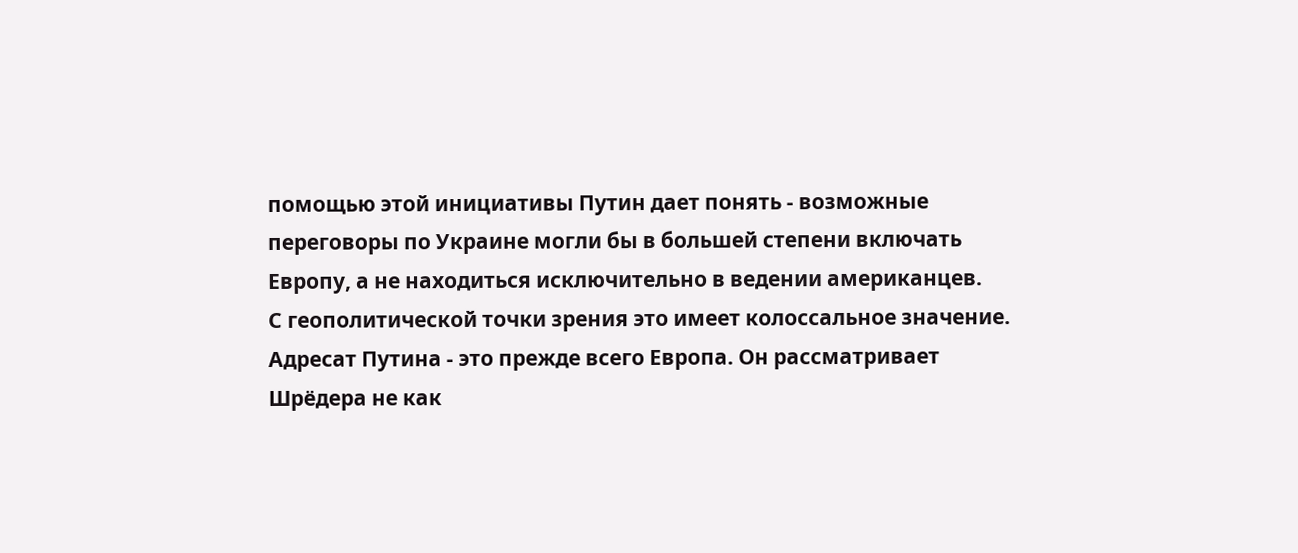помощью этой инициативы Путин дает понять - возможные переговоры по Украине могли бы в большей степени включать Европу, а не находиться исключительно в ведении американцев.
С геополитической точки зрения это имеет колоссальное значение. Адресат Путина - это прежде всего Европа. Он рассматривает Шрёдера не как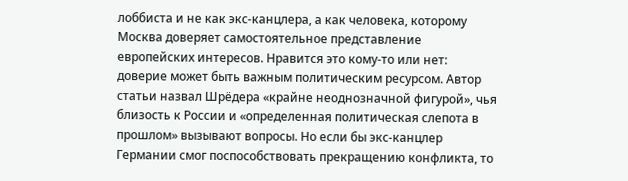лоббиста и не как экс-канцлера, а как человека, которому Москва доверяет самостоятельное представление европейских интересов. Нравится это кому-то или нет: доверие может быть важным политическим ресурсом. Автор статьи назвал Шрёдера «крайне неоднозначной фигурой», чья близость к России и «определенная политическая слепота в прошлом» вызывают вопросы. Но если бы экс-канцлер Германии смог поспособствовать прекращению конфликта, то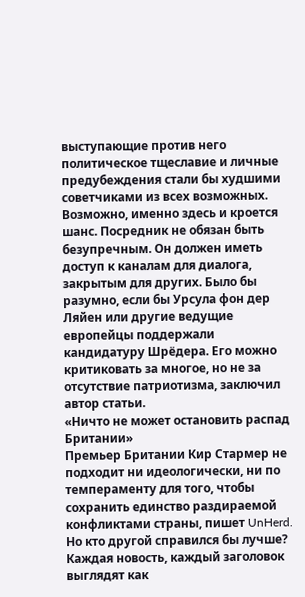выступающие против него политическое тщеславие и личные предубеждения стали бы худшими советчиками из всех возможных. Возможно, именно здесь и кроется шанс. Посредник не обязан быть безупречным. Он должен иметь доступ к каналам для диалога, закрытым для других. Было бы разумно, если бы Урсула фон дер Ляйен или другие ведущие европейцы поддержали кандидатуру Шрёдера. Его можно критиковать за многое, но не за отсутствие патриотизма, заключил автор статьи.
«Ничто не может остановить распад Британии»
Премьер Британии Кир Стармер не подходит ни идеологически, ни по темпераменту для того, чтобы сохранить единство раздираемой конфликтами страны, пишет UnHerd. Но кто другой справился бы лучше? Каждая новость, каждый заголовок выглядят как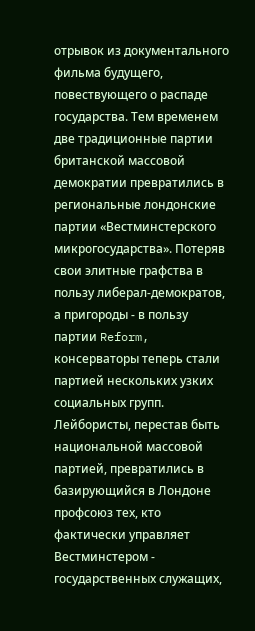отрывок из документального фильма будущего, повествующего о распаде государства. Тем временем две традиционные партии британской массовой демократии превратились в региональные лондонские партии «Вестминстерского микрогосударства». Потеряв свои элитные графства в пользу либерал-демократов, а пригороды - в пользу партии Reform, консерваторы теперь стали партией нескольких узких социальных групп. Лейбористы, перестав быть национальной массовой партией, превратились в базирующийся в Лондоне профсоюз тех, кто фактически управляет Вестминстером - государственных служащих,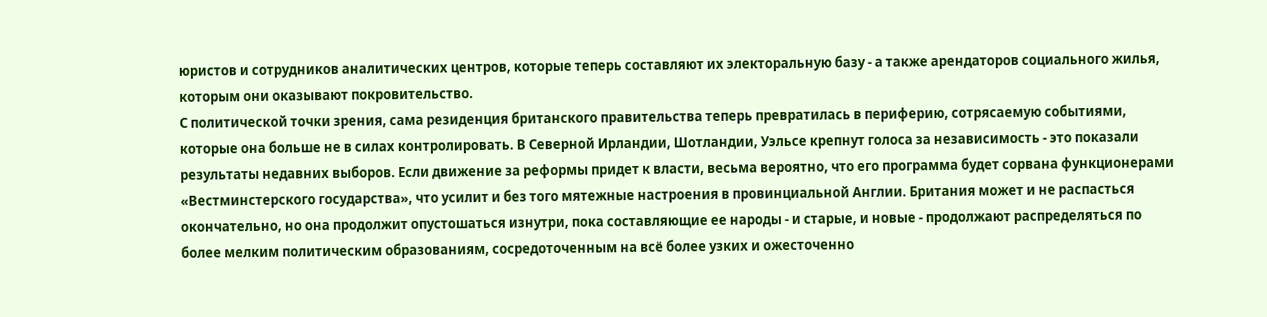юристов и сотрудников аналитических центров, которые теперь составляют их электоральную базу - а также арендаторов социального жилья, которым они оказывают покровительство.
С политической точки зрения, сама резиденция британского правительства теперь превратилась в периферию, сотрясаемую событиями, которые она больше не в силах контролировать. В Северной Ирландии, Шотландии, Уэльсе крепнут голоса за независимость - это показали результаты недавних выборов. Если движение за реформы придет к власти, весьма вероятно, что его программа будет сорвана функционерами «Вестминстерского государства», что усилит и без того мятежные настроения в провинциальной Англии. Британия может и не распасться окончательно, но она продолжит опустошаться изнутри, пока составляющие ее народы - и старые, и новые - продолжают распределяться по более мелким политическим образованиям, сосредоточенным на всё более узких и ожесточенно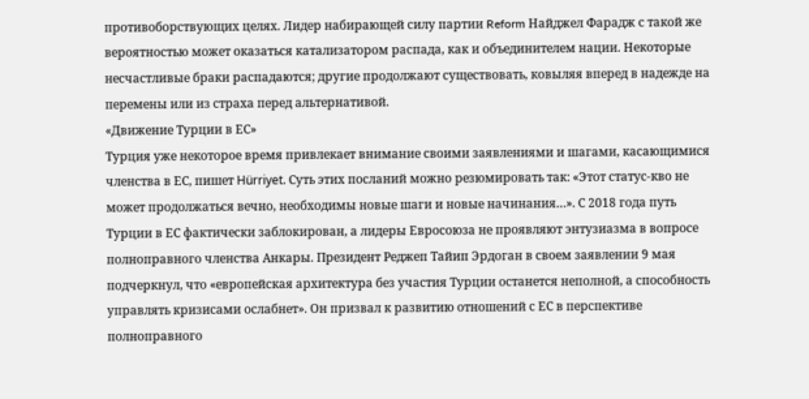противоборствующих целях. Лидер набирающей силу партии Reform Найджел Фарадж с такой же вероятностью может оказаться катализатором распада, как и объединителем нации. Некоторые несчастливые браки распадаются; другие продолжают существовать, ковыляя вперед в надежде на перемены или из страха перед альтернативой.
«Движение Турции в ЕС»
Турция уже некоторое время привлекает внимание своими заявлениями и шагами, касающимися членства в ЕС, пишет Hürriyet. Суть этих посланий можно резюмировать так: «Этот статус-кво не может продолжаться вечно, необходимы новые шаги и новые начинания…». С 2018 года путь Турции в ЕС фактически заблокирован, а лидеры Евросоюза не проявляют энтузиазма в вопросе полноправного членства Анкары. Президент Реджеп Тайип Эрдоган в своем заявлении 9 мая подчеркнул, что «европейская архитектура без участия Турции останется неполной, а способность управлять кризисами ослабнет». Он призвал к развитию отношений с ЕС в перспективе полноправного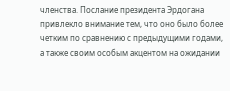членства. Послание президента Эрдогана привлекло внимание тем, что оно было более четким по сравнению с предыдущими годами, а также своим особым акцентом на ожидании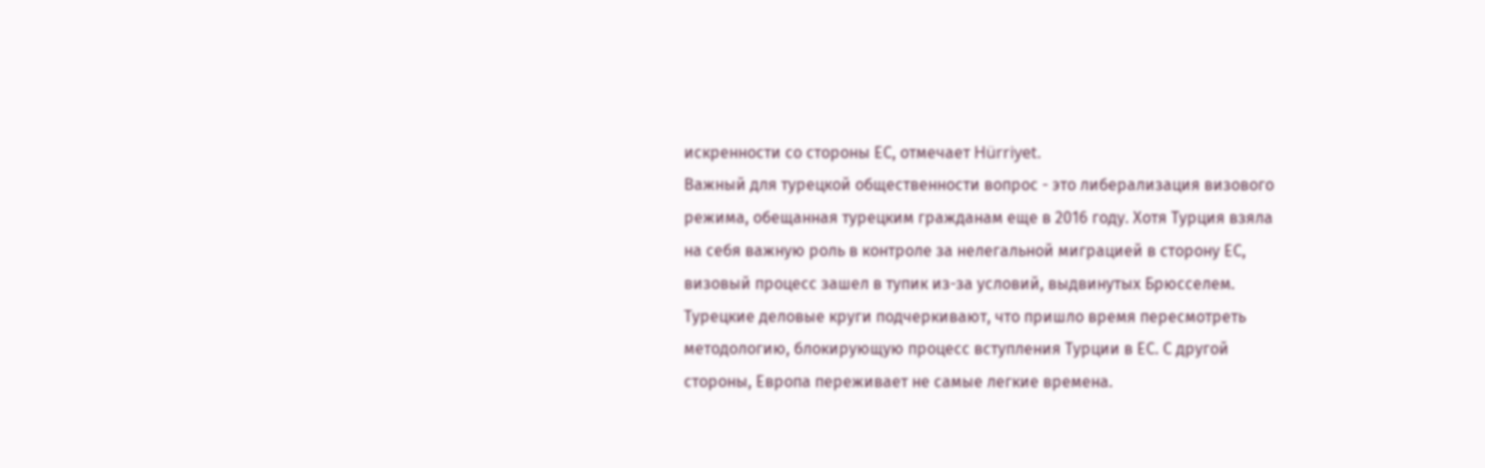искренности со стороны ЕС, отмечает Hürriyet.
Важный для турецкой общественности вопрос - это либерализация визового режима, обещанная турецким гражданам еще в 2016 году. Хотя Турция взяла на себя важную роль в контроле за нелегальной миграцией в сторону ЕС, визовый процесс зашел в тупик из-за условий, выдвинутых Брюсселем. Турецкие деловые круги подчеркивают, что пришло время пересмотреть методологию, блокирующую процесс вступления Турции в ЕС. С другой стороны, Европа переживает не самые легкие времена.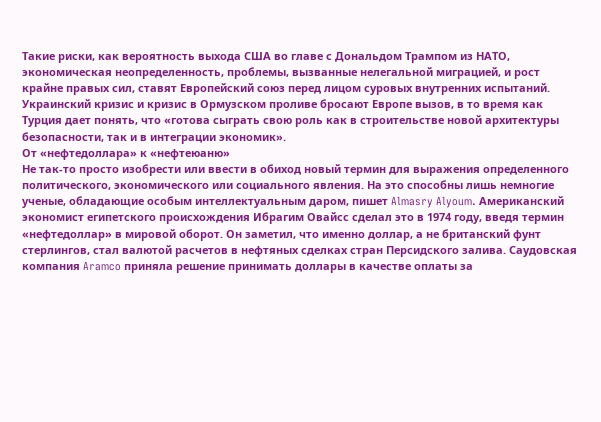Такие риски, как вероятность выхода США во главе с Дональдом Трампом из НАТО, экономическая неопределенность, проблемы, вызванные нелегальной миграцией, и рост крайне правых сил, ставят Европейский союз перед лицом суровых внутренних испытаний. Украинский кризис и кризис в Ормузском проливе бросают Европе вызов, в то время как Турция дает понять, что «готова сыграть свою роль как в строительстве новой архитектуры безопасности, так и в интеграции экономик».
От «нефтедоллара» к «нефтеюаню»
Не так-то просто изобрести или ввести в обиход новый термин для выражения определенного политического, экономического или социального явления. На это способны лишь немногие ученые, обладающие особым интеллектуальным даром, пишет Almasry Alyoum. Американский экономист египетского происхождения Ибрагим Овайсс сделал это в 1974 году, введя термин «нефтедоллар» в мировой оборот. Он заметил, что именно доллар, а не британский фунт стерлингов, стал валютой расчетов в нефтяных сделках стран Персидского залива. Саудовская компания Aramco приняла решение принимать доллары в качестве оплаты за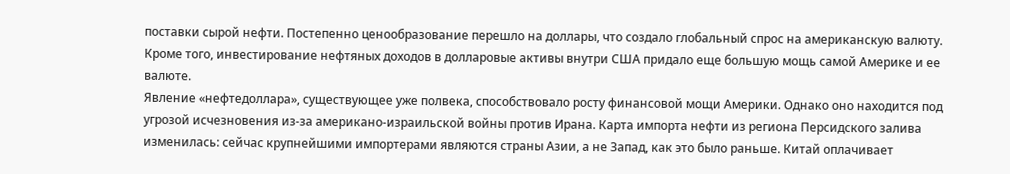поставки сырой нефти. Постепенно ценообразование перешло на доллары, что создало глобальный спрос на американскую валюту. Кроме того, инвестирование нефтяных доходов в долларовые активы внутри США придало еще большую мощь самой Америке и ее валюте.
Явление «нефтедоллара», существующее уже полвека, способствовало росту финансовой мощи Америки. Однако оно находится под угрозой исчезновения из-за американо-израильской войны против Ирана. Карта импорта нефти из региона Персидского залива изменилась: сейчас крупнейшими импортерами являются страны Азии, а не Запад, как это было раньше. Китай оплачивает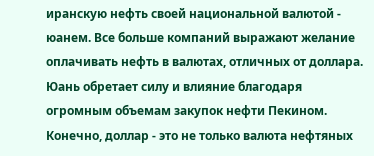иранскую нефть своей национальной валютой - юанем. Все больше компаний выражают желание оплачивать нефть в валютах, отличных от доллара. Юань обретает силу и влияние благодаря огромным объемам закупок нефти Пекином. Конечно, доллар - это не только валюта нефтяных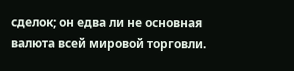сделок; он едва ли не основная валюта всей мировой торговли.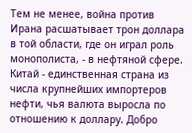Тем не менее, война против Ирана расшатывает трон доллара в той области, где он играл роль монополиста, - в нефтяной сфере. Китай - единственная страна из числа крупнейших импортеров нефти, чья валюта выросла по отношению к доллару. Добро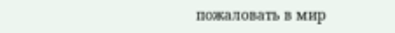пожаловать в мир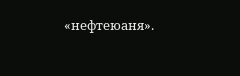«нефтеюаня».